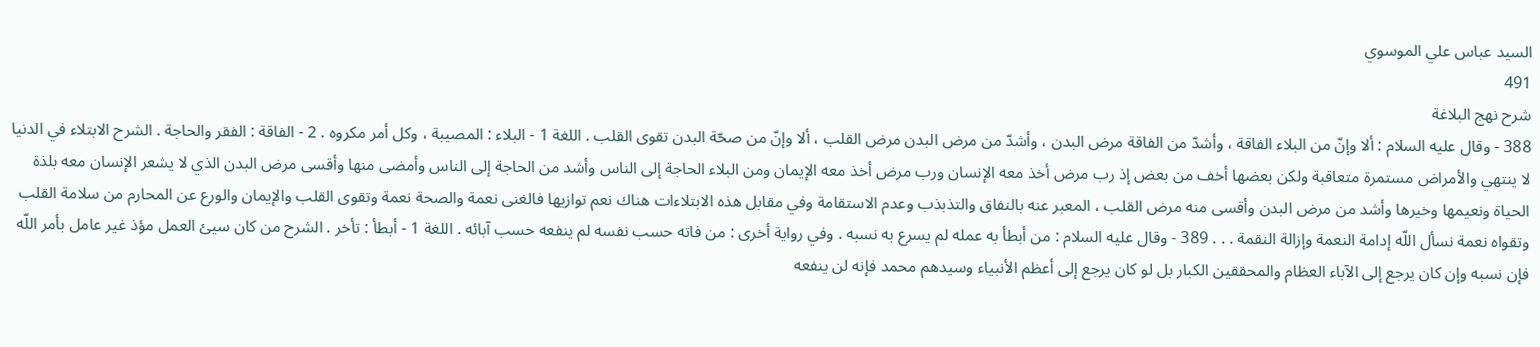السيد عباس علي الموسوي
491
شرح نهج البلاغة
388 - وقال عليه السلام : ألا وإنّ من البلاء الفاقة ، وأشدّ من الفاقة مرض البدن ، وأشدّ من مرض البدن مرض القلب ، ألا وإنّ من صحّة البدن تقوى القلب . اللغة 1 - البلاء : المصيبة ، وكل أمر مكروه . 2 - الفاقة : الفقر والحاجة . الشرح الابتلاء في الدنيا لا ينتهي والأمراض مستمرة متعاقبة ولكن بعضها أخف من بعض إذ رب مرض أخذ معه الإنسان ورب مرض أخذ معه الإيمان ومن البلاء الحاجة إلى الناس وأشد من الحاجة إلى الناس وأمضى منها وأقسى مرض البدن الذي لا يشعر الإنسان معه بلذة الحياة ونعيمها وخيرها وأشد من مرض البدن وأقسى منه مرض القلب ، المعبر عنه بالنفاق والتذبذب وعدم الاستقامة وفي مقابل هذه الابتلاءات هناك نعم توازيها فالغنى نعمة والصحة نعمة وتقوى القلب والإيمان والورع عن المحارم من سلامة القلب وتقواه نعمة نسأل اللّه إدامة النعمة وإزالة النقمة . . . 389 - وقال عليه السلام : من أبطأ به عمله لم يسرع به نسبه . وفي رواية أخرى : من فاته حسب نفسه لم ينفعه حسب آبائه . اللغة 1 - أبطأ : تأخر . الشرح من كان سيئ العمل مؤذ غير عامل بأمر اللّه فإن نسبه وإن كان يرجع إلى الآباء العظام والمحققين الكبار بل لو كان يرجع إلى أعظم الأنبياء وسيدهم محمد فإنه لن ينفعه